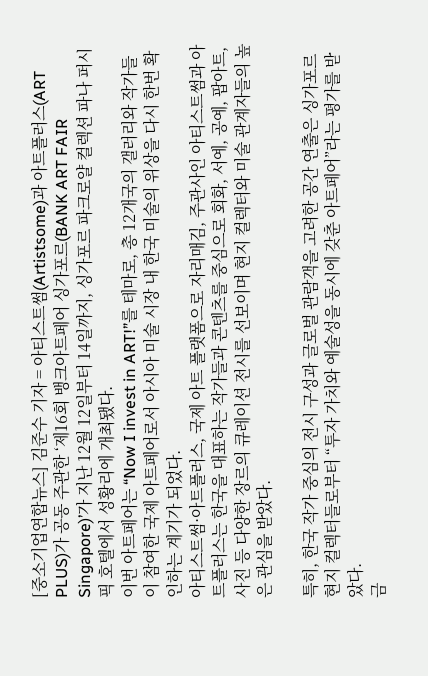[중소기업연합뉴스] 김준수 기자 = 아티스트썸(Artistsome)과 아트플러스(ART PLUS)가 공동 주관한 ‘제16회 뱅크아트페어 싱가포르(BANK ART FAIR Singapore)’가 지난 12월 12일부터 14일까지, 싱가포르 파크로얄 컬렉션 파나 퍼시픽 호텔에서 성황리에 개최됐다.
이번 아트페어는 “Now I invest in ART!”를 테마로, 총 12개국의 갤러리와 작가들이 참여한 국제 아트페어로서 아시아 미술 시장 내 한국 미술의 위상을 다시 한번 확인하는 계기가 되었다.
아티스트썸·아트플러스, 국제 아트 플랫폼으로 자리매김, 주관사인 아티스트썸과 아트플러스는 한국을 대표하는 작가들과 콘텐츠를 중심으로 회화, 서예, 공예, 팝아트, 사진 등 다양한 장르의 큐레이션 전시를 선보이며 현지 컬렉터와 미술 관계자들의 높은 관심을 받았다.

특히, 한국 작가 중심의 전시 구성과 글로벌 관람객을 고려한 공간 연출은 싱가포르 현지 컬렉터들로부터 “투자 가치와 예술성을 동시에 갖춘 아트페어”라는 평가를 받았다.
금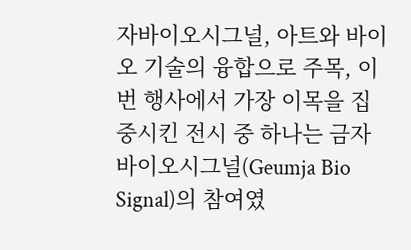자바이오시그널, 아트와 바이오 기술의 융합으로 주목, 이번 행사에서 가장 이목을 집중시킨 전시 중 하나는 금자바이오시그널(Geumja Bio Signal)의 참여였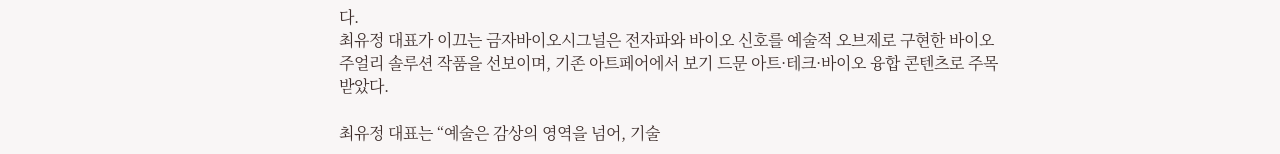다.
최유정 대표가 이끄는 금자바이오시그널은 전자파와 바이오 신호를 예술적 오브제로 구현한 바이오 주얼리 솔루션 작품을 선보이며, 기존 아트페어에서 보기 드문 아트·테크·바이오 융합 콘텐츠로 주목받았다.

최유정 대표는 “예술은 감상의 영역을 넘어, 기술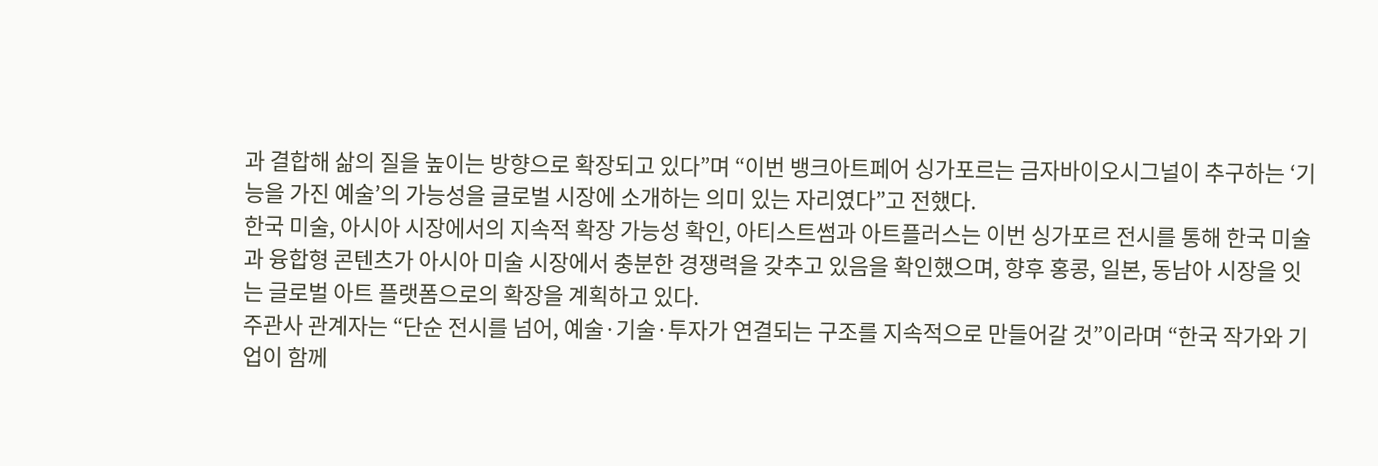과 결합해 삶의 질을 높이는 방향으로 확장되고 있다”며 “이번 뱅크아트페어 싱가포르는 금자바이오시그널이 추구하는 ‘기능을 가진 예술’의 가능성을 글로벌 시장에 소개하는 의미 있는 자리였다”고 전했다.
한국 미술, 아시아 시장에서의 지속적 확장 가능성 확인, 아티스트썸과 아트플러스는 이번 싱가포르 전시를 통해 한국 미술과 융합형 콘텐츠가 아시아 미술 시장에서 충분한 경쟁력을 갖추고 있음을 확인했으며, 향후 홍콩, 일본, 동남아 시장을 잇는 글로벌 아트 플랫폼으로의 확장을 계획하고 있다.
주관사 관계자는 “단순 전시를 넘어, 예술·기술·투자가 연결되는 구조를 지속적으로 만들어갈 것”이라며 “한국 작가와 기업이 함께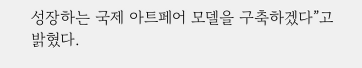성장하는 국제 아트페어 모델을 구축하겠다”고 밝혔다.